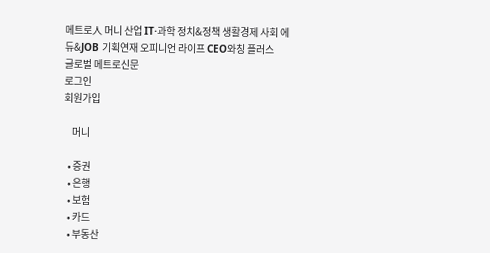메트로人 머니 산업 IT·과학 정치&정책 생활경제 사회 에듀&JOB 기획연재 오피니언 라이프 CEO와칭 플러스
글로벌 메트로신문
로그인
회원가입

    머니

  • 증권
  • 은행
  • 보험
  • 카드
  • 부동산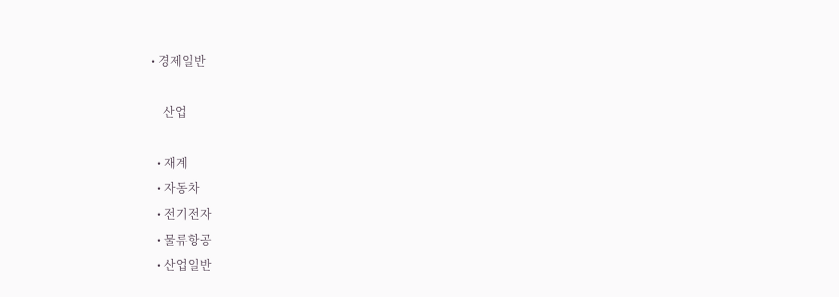• 경제일반

    산업

  • 재계
  • 자동차
  • 전기전자
  • 물류항공
  • 산업일반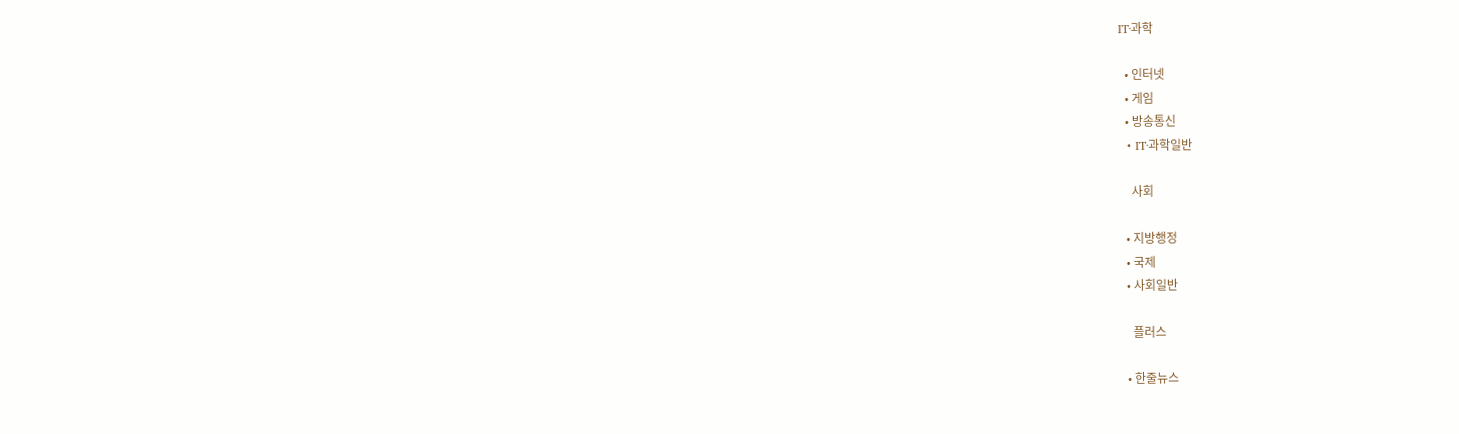IT·과학

  • 인터넷
  • 게임
  • 방송통신
  • IT·과학일반

    사회

  • 지방행정
  • 국제
  • 사회일반

    플러스

  • 한줄뉴스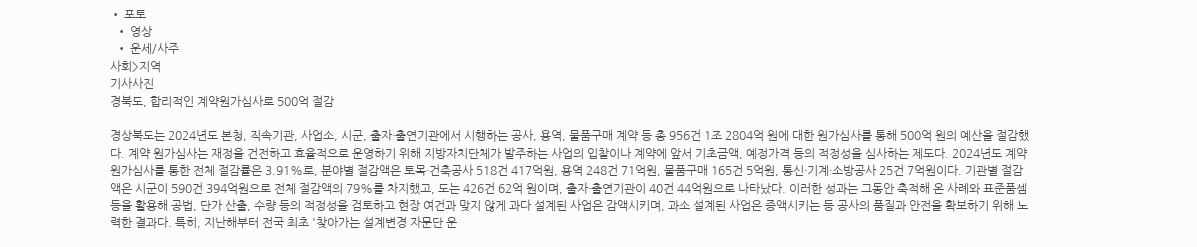• 포토
  • 영상
  • 운세/사주
사회>지역
기사사진
경북도, 합리적인 계약원가심사로 500억 절감

경상북도는 2024년도 본청, 직속기관, 사업소, 시군, 출자·출연기관에서 시행하는 공사, 용역, 물품구매 계약 등 총 956건 1조 2804억 원에 대한 원가심사를 통해 500억 원의 예산을 절감했다. 계약 원가심사는 재정을 건전하고 효율적으로 운영하기 위해 지방자치단체가 발주하는 사업의 입찰이나 계약에 앞서 기초금액, 예정가격 등의 적정성을 심사하는 제도다. 2024년도 계약 원가심사를 통한 전체 절감률은 3.91%로, 분야별 절감액은 토목·건축공사 518건 417억원, 용역 248건 71억원, 물품구매 165건 5억원, 통신·기계·소방공사 25건 7억원이다. 기관별 절감액은 시군이 590건 394억원으로 전체 절감액의 79%를 차지했고, 도는 426건 62억 원이며, 출자·출연기관이 40건 44억원으로 나타났다. 이러한 성과는 그동안 축적해 온 사례와 표준품셈 등을 활용해 공법, 단가 산출, 수량 등의 적정성을 검토하고 현장 여건과 맞지 않게 과다 설계된 사업은 감액시키며, 과소 설계된 사업은 증액시키는 등 공사의 품질과 안전을 확보하기 위해 노력한 결과다. 특히, 지난해부터 전국 최초 '찾아가는 설계변경 자문단 운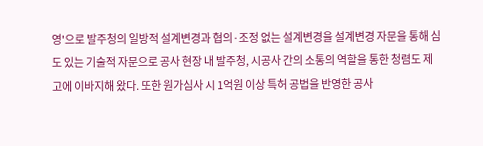영'으로 발주청의 일방적 설계변경과 협의·조정 없는 설계변경을 설계변경 자문을 통해 심도 있는 기술적 자문으로 공사 현장 내 발주청, 시공사 간의 소통의 역할을 통한 청렴도 제고에 이바지해 왔다. 또한 원가심사 시 1억원 이상 특허 공법을 반영한 공사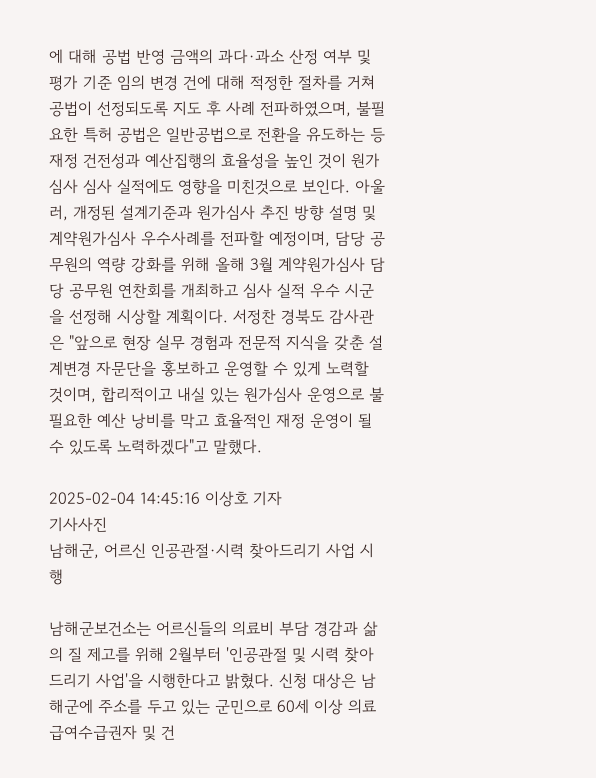에 대해 공법 반영 금액의 과다·과소 산정 여부 및 평가 기준 임의 변경 건에 대해 적정한 절차를 거쳐 공법이 선정되도록 지도 후 사례 전파하였으며, 불필요한 특허 공법은 일반공법으로 전환을 유도하는 등 재정 건전성과 예산집행의 효율성을 높인 것이 원가심사 심사 실적에도 영향을 미친것으로 보인다. 아울러, 개정된 설계기준과 원가심사 추진 방향 설명 및 계약원가심사 우수사례를 전파할 예정이며, 담당 공무원의 역량 강화를 위해 올해 3월 계약원가심사 담당 공무원 연찬회를 개최하고 심사 실적 우수 시군을 선정해 시상할 계획이다. 서정찬 경북도 감사관은 "앞으로 현장 실무 경험과 전문적 지식을 갖춘 설계변경 자문단을 홍보하고 운영할 수 있게 노력할 것이며, 합리적이고 내실 있는 원가심사 운영으로 불필요한 예산 낭비를 막고 효율적인 재정 운영이 될 수 있도록 노력하겠다"고 말했다.

2025-02-04 14:45:16 이상호 기자
기사사진
남해군, 어르신 인공관절·시력 찾아드리기 사업 시행

남해군보건소는 어르신들의 의료비 부담 경감과 삶의 질 제고를 위해 2월부터 '인공관절 및 시력 찾아드리기 사업'을 시행한다고 밝혔다. 신청 대상은 남해군에 주소를 두고 있는 군민으로 60세 이상 의료급여수급권자 및 건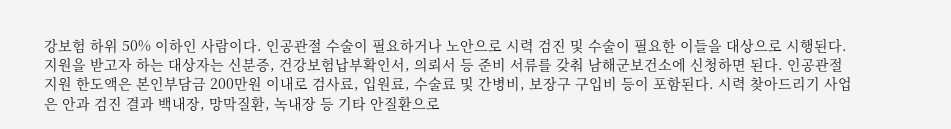강보험 하위 50% 이하인 사람이다. 인공관절 수술이 필요하거나 노안으로 시력 검진 및 수술이 필요한 이들을 대상으로 시행된다. 지원을 받고자 하는 대상자는 신분증, 건강보험납부확인서, 의뢰서 등 준비 서류를 갖춰 남해군보건소에 신청하면 된다. 인공관절 지원 한도액은 본인부담금 200만원 이내로 검사료, 입원료, 수술료 및 간병비, 보장구 구입비 등이 포함된다. 시력 찾아드리기 사업은 안과 검진 결과 백내장, 망막질환, 녹내장 등 기타 안질환으로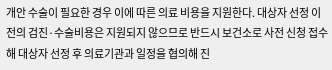개안 수술이 필요한 경우 이에 따른 의료 비용을 지원한다. 대상자 선정 이전의 검진·수술비용은 지원되지 않으므로 반드시 보건소로 사전 신청 접수해 대상자 선정 후 의료기관과 일정을 협의해 진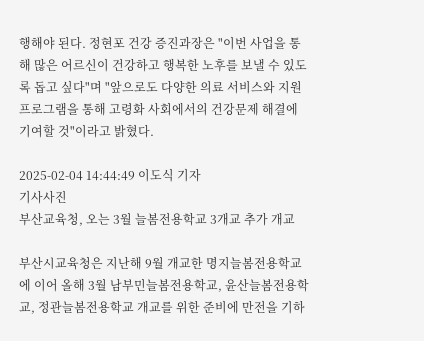행해야 된다. 정현포 건강 증진과장은 "이번 사업을 통해 많은 어르신이 건강하고 행복한 노후를 보낼 수 있도록 돕고 싶다"며 "앞으로도 다양한 의료 서비스와 지원 프로그램을 통해 고령화 사회에서의 건강문제 해결에 기여할 것"이라고 밝혔다.

2025-02-04 14:44:49 이도식 기자
기사사진
부산교육청, 오는 3월 늘봄전용학교 3개교 추가 개교

부산시교육청은 지난해 9월 개교한 명지늘봄전용학교에 이어 올해 3월 남부민늘봄전용학교, 윤산늘봄전용학교, 정관늘봄전용학교 개교를 위한 준비에 만전을 기하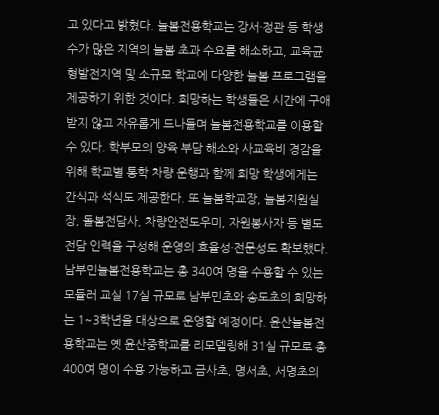고 있다고 밝혔다. 늘봄전용학교는 강서·정관 등 학생 수가 많은 지역의 늘봄 초과 수요를 해소하고, 교육균형발전지역 및 소규모 학교에 다양한 늘봄 프로그램을 제공하기 위한 것이다. 희망하는 학생들은 시간에 구애받지 않고 자유롭게 드나들며 늘봄전용학교를 이용할 수 있다. 학부모의 양육 부담 해소와 사교육비 경감을 위해 학교별 통학 차량 운행과 함께 희망 학생에게는 간식과 석식도 제공한다. 또 늘봄학교장, 늘봄지원실장, 돌봄전담사, 차량안전도우미, 자원봉사자 등 별도 전담 인력을 구성해 운영의 효율성·전문성도 확보했다. 남부민늘봄전용학교는 총 340여 명을 수용할 수 있는 모듈러 교실 17실 규모로 남부민초와 송도초의 희망하는 1~3학년을 대상으로 운영할 예정이다. 윤산늘봄전용학교는 옛 윤산중학교를 리모델링해 31실 규모로 총 400여 명이 수용 가능하고 금사초, 명서초, 서명초의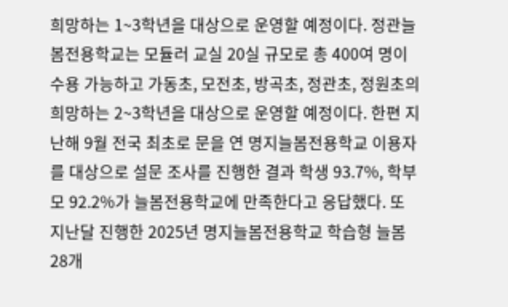희망하는 1~3학년을 대상으로 운영할 예정이다. 정관늘봄전용학교는 모듈러 교실 20실 규모로 총 400여 명이 수용 가능하고 가동초, 모전초, 방곡초, 정관초, 정원초의 희망하는 2~3학년을 대상으로 운영할 예정이다. 한편 지난해 9월 전국 최초로 문을 연 명지늘봄전용학교 이용자를 대상으로 설문 조사를 진행한 결과 학생 93.7%, 학부모 92.2%가 늘봄전용학교에 만족한다고 응답했다. 또 지난달 진행한 2025년 명지늘봄전용학교 학습형 늘봄 28개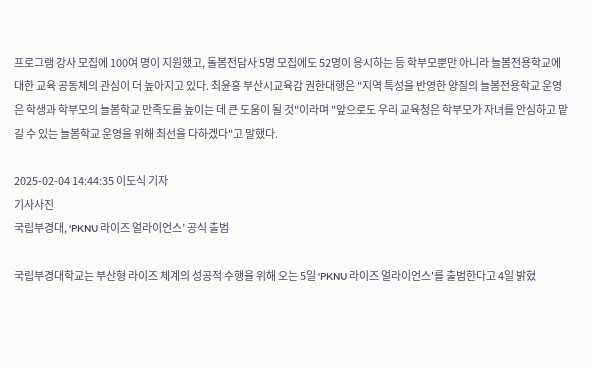프로그램 강사 모집에 100여 명이 지원했고, 돌봄전담사 5명 모집에도 52명이 응시하는 등 학부모뿐만 아니라 늘봄전용학교에 대한 교육 공동체의 관심이 더 높아지고 있다. 최윤홍 부산시교육감 권한대행은 "지역 특성을 반영한 양질의 늘봄전용학교 운영은 학생과 학부모의 늘봄학교 만족도를 높이는 데 큰 도움이 될 것"이라며 "앞으로도 우리 교육청은 학부모가 자녀를 안심하고 맡길 수 있는 늘봄학교 운영을 위해 최선을 다하겠다"고 말했다.

2025-02-04 14:44:35 이도식 기자
기사사진
국립부경대, ‘PKNU 라이즈 얼라이언스’ 공식 출범

국립부경대학교는 부산형 라이즈 체계의 성공적 수행을 위해 오는 5일 'PKNU 라이즈 얼라이언스'를 출범한다고 4일 밝혔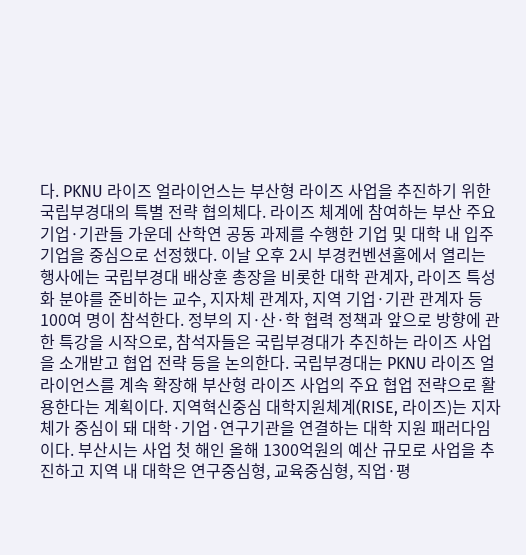다. PKNU 라이즈 얼라이언스는 부산형 라이즈 사업을 추진하기 위한 국립부경대의 특별 전략 협의체다. 라이즈 체계에 참여하는 부산 주요 기업·기관들 가운데 산학연 공동 과제를 수행한 기업 및 대학 내 입주 기업을 중심으로 선정했다. 이날 오후 2시 부경컨벤션홀에서 열리는 행사에는 국립부경대 배상훈 총장을 비롯한 대학 관계자, 라이즈 특성화 분야를 준비하는 교수, 지자체 관계자, 지역 기업·기관 관계자 등 100여 명이 참석한다. 정부의 지·산·학 협력 정책과 앞으로 방향에 관한 특강을 시작으로, 참석자들은 국립부경대가 추진하는 라이즈 사업을 소개받고 협업 전략 등을 논의한다. 국립부경대는 PKNU 라이즈 얼라이언스를 계속 확장해 부산형 라이즈 사업의 주요 협업 전략으로 활용한다는 계획이다. 지역혁신중심 대학지원체계(RISE, 라이즈)는 지자체가 중심이 돼 대학·기업·연구기관을 연결하는 대학 지원 패러다임이다. 부산시는 사업 첫 해인 올해 1300억원의 예산 규모로 사업을 추진하고 지역 내 대학은 연구중심형, 교육중심형, 직업·평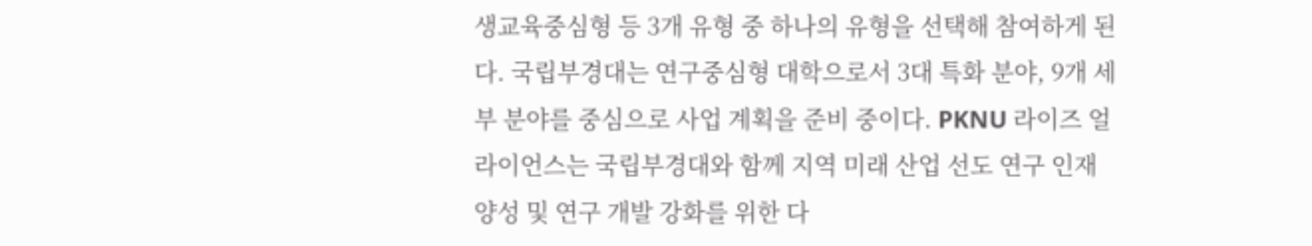생교육중심형 등 3개 유형 중 하나의 유형을 선택해 참여하게 된다. 국립부경대는 연구중심형 대학으로서 3대 특화 분야, 9개 세부 분야를 중심으로 사업 계획을 준비 중이다. PKNU 라이즈 얼라이언스는 국립부경대와 함께 지역 미래 산업 선도 연구 인재 양성 및 연구 개발 강화를 위한 다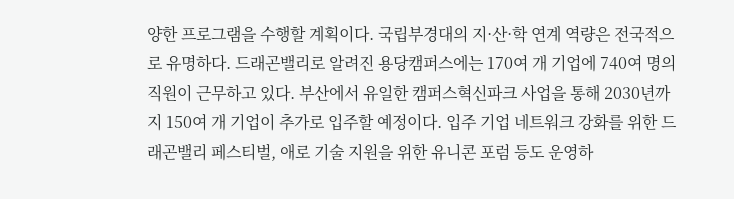양한 프로그램을 수행할 계획이다. 국립부경대의 지·산·학 연계 역량은 전국적으로 유명하다. 드래곤밸리로 알려진 용당캠퍼스에는 170여 개 기업에 740여 명의 직원이 근무하고 있다. 부산에서 유일한 캠퍼스혁신파크 사업을 통해 2030년까지 150여 개 기업이 추가로 입주할 예정이다. 입주 기업 네트워크 강화를 위한 드래곤밸리 페스티벌, 애로 기술 지원을 위한 유니콘 포럼 등도 운영하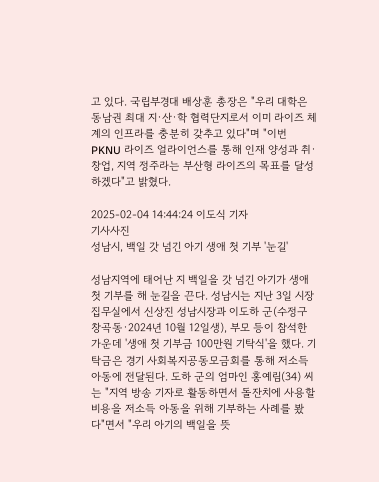고 있다. 국립부경대 배상훈 총장은 "우리 대학은 동남권 최대 지·산·학 협력단지로서 이미 라이즈 체계의 인프라를 충분히 갖추고 있다"며 "이번 PKNU 라이즈 얼라이언스를 통해 인재 양성과 취·창업, 지역 정주라는 부산형 라이즈의 목표를 달성하겠다"고 밝혔다.

2025-02-04 14:44:24 이도식 기자
기사사진
성남시, 백일 갓 넘긴 아기 생애 첫 기부 '눈길'

성남지역에 태어난 지 백일을 갓 넘긴 아기가 생애 첫 기부를 해 눈길을 끈다. 성남시는 지난 3일 시장 집무실에서 신상진 성남시장과 이도하 군(수정구 창곡동·2024년 10월 12일생), 부모 등이 참석한 가운데 '생애 첫 기부금 100만원 기탁식'을 했다. 기탁금은 경기 사회복지공동모금회를 통해 저소득 아동에 전달된다. 도하 군의 엄마인 홍예림(34) 씨는 "지역 방송 기자로 활동하면서 돌잔치에 사용할 비용을 저소득 아동을 위해 기부하는 사례를 봤다"면서 "우리 아기의 백일을 뜻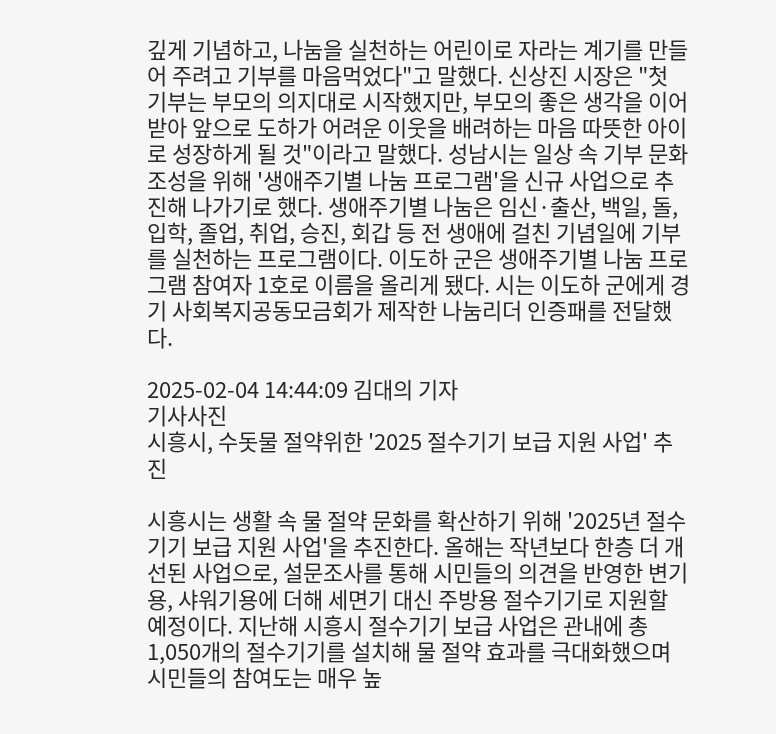깊게 기념하고, 나눔을 실천하는 어린이로 자라는 계기를 만들어 주려고 기부를 마음먹었다"고 말했다. 신상진 시장은 "첫 기부는 부모의 의지대로 시작했지만, 부모의 좋은 생각을 이어받아 앞으로 도하가 어려운 이웃을 배려하는 마음 따뜻한 아이로 성장하게 될 것"이라고 말했다. 성남시는 일상 속 기부 문화 조성을 위해 '생애주기별 나눔 프로그램'을 신규 사업으로 추진해 나가기로 했다. 생애주기별 나눔은 임신·출산, 백일, 돌, 입학, 졸업, 취업, 승진, 회갑 등 전 생애에 걸친 기념일에 기부를 실천하는 프로그램이다. 이도하 군은 생애주기별 나눔 프로그램 참여자 1호로 이름을 올리게 됐다. 시는 이도하 군에게 경기 사회복지공동모금회가 제작한 나눔리더 인증패를 전달했다.

2025-02-04 14:44:09 김대의 기자
기사사진
시흥시, 수돗물 절약위한 '2025 절수기기 보급 지원 사업' 추진

시흥시는 생활 속 물 절약 문화를 확산하기 위해 '2025년 절수기기 보급 지원 사업'을 추진한다. 올해는 작년보다 한층 더 개선된 사업으로, 설문조사를 통해 시민들의 의견을 반영한 변기용, 샤워기용에 더해 세면기 대신 주방용 절수기기로 지원할 예정이다. 지난해 시흥시 절수기기 보급 사업은 관내에 총 1,050개의 절수기기를 설치해 물 절약 효과를 극대화했으며 시민들의 참여도는 매우 높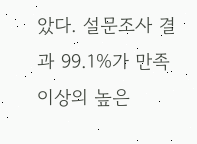았다. 설문조사 결과 99.1%가 만족 이상의 높은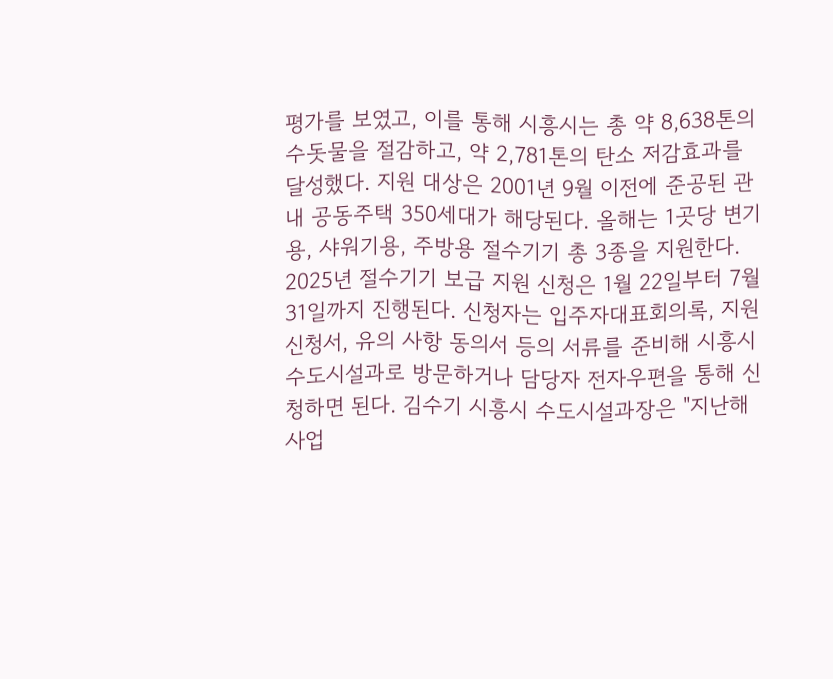평가를 보였고, 이를 통해 시흥시는 총 약 8,638톤의 수돗물을 절감하고, 약 2,781톤의 탄소 저감효과를 달성했다. 지원 대상은 2001년 9월 이전에 준공된 관내 공동주택 350세대가 해당된다. 올해는 1곳당 변기용, 샤워기용, 주방용 절수기기 총 3종을 지원한다. 2025년 절수기기 보급 지원 신청은 1월 22일부터 7월 31일까지 진행된다. 신청자는 입주자대표회의록, 지원 신청서, 유의 사항 동의서 등의 서류를 준비해 시흥시 수도시설과로 방문하거나 담당자 전자우편을 통해 신청하면 된다. 김수기 시흥시 수도시설과장은 "지난해 사업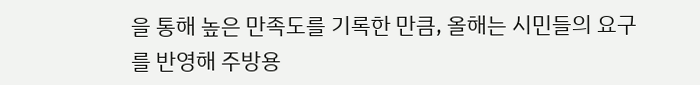을 통해 높은 만족도를 기록한 만큼, 올해는 시민들의 요구를 반영해 주방용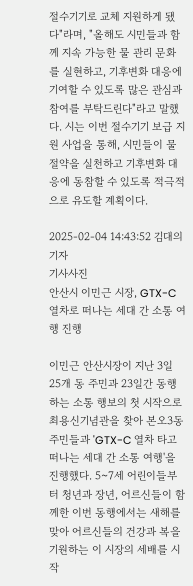절수기기로 교체 지원하게 됐다"라며, "올해도 시민들과 함께 지속 가능한 물 관리 문화를 실현하고, 기후변화 대응에 기여할 수 있도록 많은 관심과 참여를 부탁드린다"라고 말했다. 시는 이번 절수기기 보급 지원 사업을 통해, 시민들이 물 절약을 실천하고 기후변화 대응에 동참할 수 있도록 적극적으로 유도할 계획이다.

2025-02-04 14:43:52 김대의 기자
기사사진
안산시 이민근 시장, GTX-C 열차로 떠나는 세대 간 소통 여행 진행

이민근 안산시장이 지난 3일 25개 동 주민과 23일간 동행하는 소통 행보의 첫 시작으로 최용신기념관을 찾아 본오3동 주민들과 'GTX-C 열차 타고 떠나는 세대 간 소통 여행'을 진행했다. 5~7세 어린이들부터 청년과 장년, 어르신들이 함께한 이번 동행에서는 새해를 맞아 어르신들의 건강과 복을 기원하는 이 시장의 세배를 시작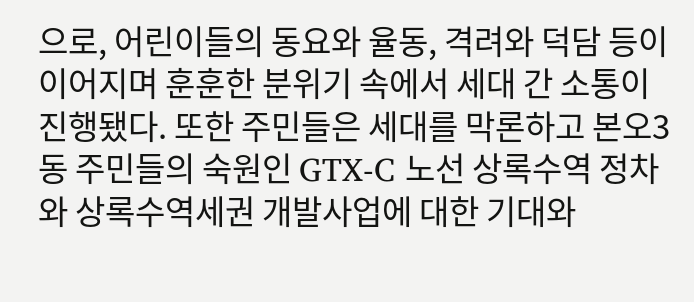으로, 어린이들의 동요와 율동, 격려와 덕담 등이 이어지며 훈훈한 분위기 속에서 세대 간 소통이 진행됐다. 또한 주민들은 세대를 막론하고 본오3동 주민들의 숙원인 GTX-C 노선 상록수역 정차와 상록수역세권 개발사업에 대한 기대와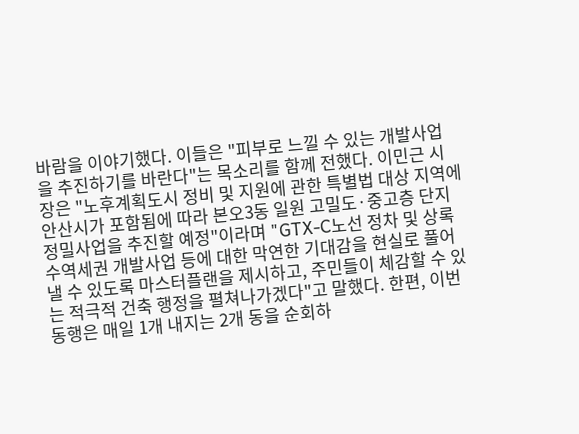바람을 이야기했다. 이들은 "피부로 느낄 수 있는 개발사업을 추진하기를 바란다"는 목소리를 함께 전했다. 이민근 시장은 "노후계획도시 정비 및 지원에 관한 특별법 대상 지역에 안산시가 포함됨에 따라 본오3동 일원 고밀도·중고층 단지 정밀사업을 추진할 예정"이라며 "GTX-C노선 정차 및 상록수역세권 개발사업 등에 대한 막연한 기대감을 현실로 풀어낼 수 있도록 마스터플랜을 제시하고, 주민들이 체감할 수 있는 적극적 건축 행정을 펼쳐나가겠다"고 말했다. 한편, 이번 동행은 매일 1개 내지는 2개 동을 순회하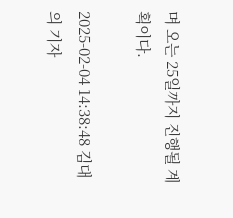며 오는 25일까지 진행될 계획이다.

2025-02-04 14:38:48 김대의 기자